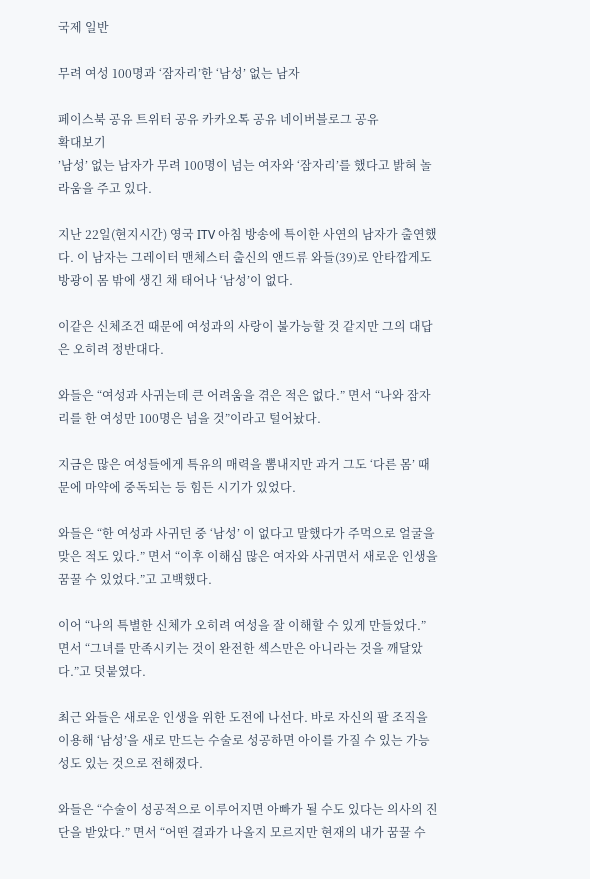국제 일반

무려 여성 100명과 ‘잠자리’한 ‘남성’ 없는 남자

페이스북 공유 트위터 공유 카카오톡 공유 네이버블로그 공유
확대보기
’남성’ 없는 남자가 무려 100명이 넘는 여자와 ‘잠자리’를 했다고 밝혀 놀라움을 주고 있다.

지난 22일(현지시간) 영국 ITV 아침 방송에 특이한 사연의 남자가 출연했다. 이 남자는 그레이터 맨체스터 출신의 앤드류 와들(39)로 안타깝게도 방광이 몸 밖에 생긴 채 태어나 ‘남성’이 없다.

이같은 신체조건 때문에 여성과의 사랑이 불가능할 것 같지만 그의 대답은 오히려 정반대다.

와들은 “여성과 사귀는데 큰 어려움을 겪은 적은 없다.” 면서 “나와 잠자리를 한 여성만 100명은 넘을 것”이라고 털어놨다.

지금은 많은 여성들에게 특유의 매력을 뽐내지만 과거 그도 ‘다른 몸’ 때문에 마약에 중독되는 등 힘든 시기가 있었다.

와들은 “한 여성과 사귀던 중 ‘남성’ 이 없다고 말했다가 주먹으로 얼굴을 맞은 적도 있다.” 면서 “이후 이해심 많은 여자와 사귀면서 새로운 인생을 꿈꿀 수 있었다.”고 고백했다.

이어 “나의 특별한 신체가 오히려 여성을 잘 이해할 수 있게 만들었다.” 면서 “그녀를 만족시키는 것이 완전한 섹스만은 아니라는 것을 깨달았다.”고 덧붙였다.

최근 와들은 새로운 인생을 위한 도전에 나선다. 바로 자신의 팔 조직을 이용해 ‘남성’을 새로 만드는 수술로 성공하면 아이를 가질 수 있는 가능성도 있는 것으로 전해졌다.

와들은 “수술이 성공적으로 이루어지면 아빠가 될 수도 있다는 의사의 진단을 받았다.” 면서 “어떤 결과가 나올지 모르지만 현재의 내가 꿈꿀 수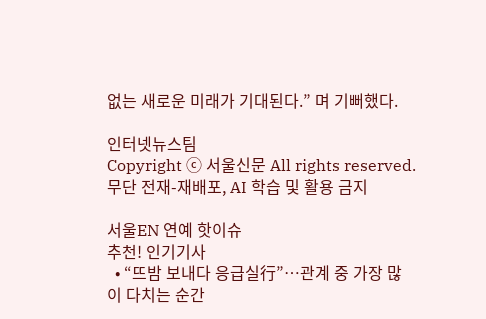없는 새로운 미래가 기대된다.” 며 기뻐했다.

인터넷뉴스팀
Copyright ⓒ 서울신문 All rights reserved. 무단 전재-재배포, AI 학습 및 활용 금지

서울EN 연예 핫이슈
추천! 인기기사
  • “뜨밤 보내다 응급실行”…관계 중 가장 많이 다치는 순간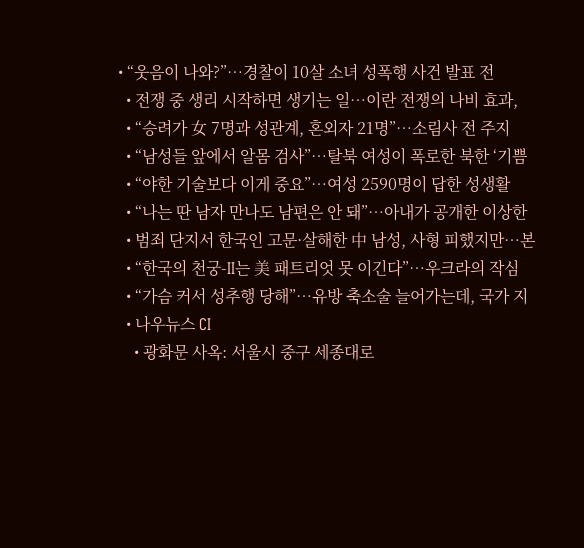• “웃음이 나와?”…경찰이 10살 소녀 성폭행 사건 발표 전
  • 전쟁 중 생리 시작하면 생기는 일…이란 전쟁의 나비 효과,
  • “승려가 女 7명과 성관계, 혼외자 21명”…소림사 전 주지
  • “남성들 앞에서 알몸 검사”…탈북 여성이 폭로한 북한 ‘기쁨
  • “야한 기술보다 이게 중요”…여성 2590명이 답한 성생활
  • “나는 딴 남자 만나도 남편은 안 돼”…아내가 공개한 이상한
  • 범죄 단지서 한국인 고문·살해한 中 남성, 사형 피했지만…본
  • “한국의 천궁-II는 美 패트리엇 못 이긴다”…우크라의 작심
  • “가슴 커서 성추행 당해”…유방 축소술 늘어가는데, 국가 지
  • 나우뉴스 CI
    • 광화문 사옥: 서울시 중구 세종대로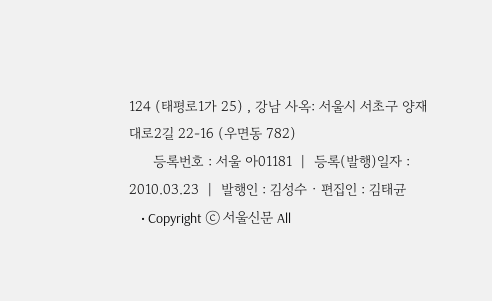124 (태평로1가 25) , 강남 사옥: 서울시 서초구 양재대로2길 22-16 (우면동 782)
      등록번호 : 서울 아01181  |  등록(발행)일자 : 2010.03.23  |  발행인 : 김성수 · 편집인 : 김태균
    • Copyright ⓒ 서울신문 All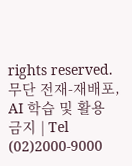rights reserved. 무단 전재-재배포, AI 학습 및 활용 금지 | Tel (02)2000-9000